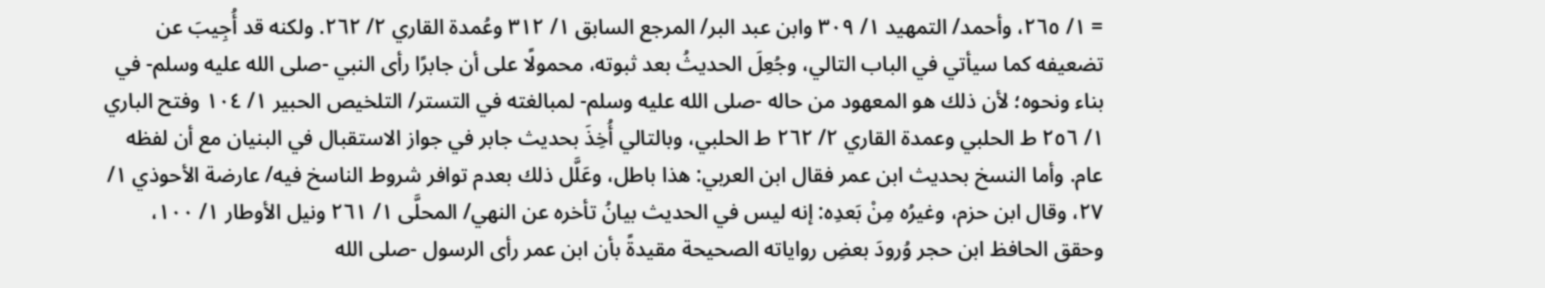= ١/ ٢٦٥، وأحمد/ التمهيد ١/ ٣٠٩ وابن عبد البر/ المرجع السابق ١/ ٣١٢ وعُمدة القاري ٢/ ٢٦٢. ولكنه قد أُجِيبَ عن تضعيفه كما سيأتي في الباب التالي، وجُعِلَ الحديثُ بعد ثبوته، محمولًا على أن جابرًا رأى النبي -صلى الله عليه وسلم- في بناء ونحوه؛ لأن ذلك هو المعهود من حاله -صلى الله عليه وسلم- لمبالغته في التستر/ التلخيص الحبير ١/ ١٠٤ وفتح الباري ١/ ٢٥٦ ط الحلبي وعمدة القاري ٢/ ٢٦٢ ط الحلبي، وبالتالي أُخِذَ بحديث جابر في جواز الاستقبال في البنيان مع أن لفظه عام. وأما النسخ بحديث ابن عمر فقال ابن العربي: هذا باطل، وعَلَّل ذلك بعدم توافر شروط الناسخ فيه/ عارضة الأحوذي ١/ ٢٧، وقال ابن حزم، وغيرُه مِنْ بَعدِه: إنه ليس في الحديث بيانُ تأخره عن النهي/ المحلَّى ١/ ٢٦١ ونيل الأوطار ١/ ١٠٠، وحقق الحافظ ابن حجر وُرودَ بعضِ رواياته الصحيحة مقيدةً بأن ابن عمر رأى الرسول -صلى الله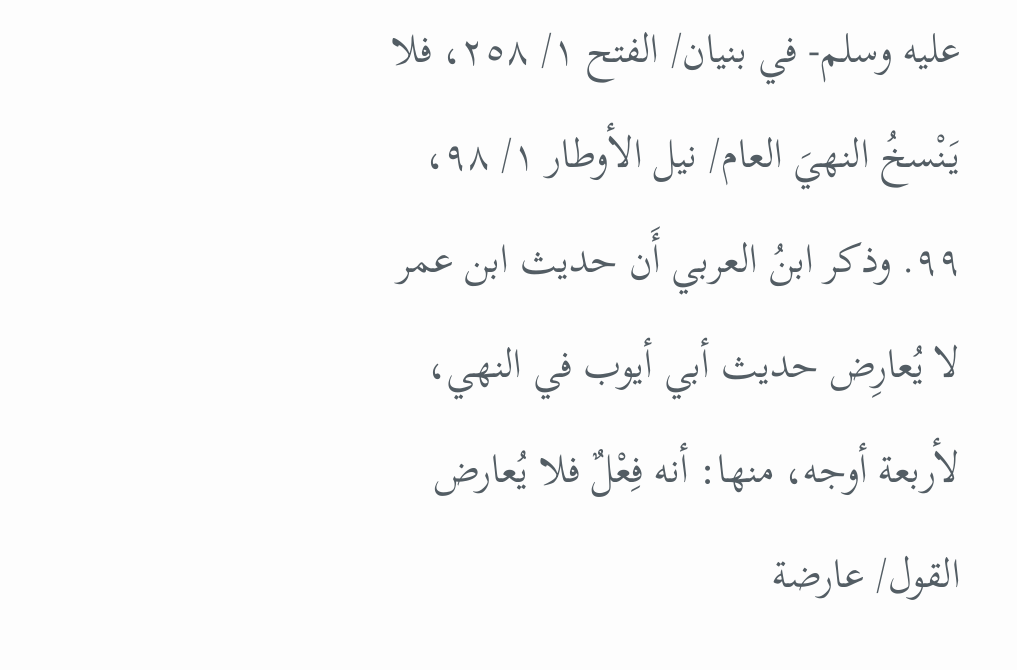عليه وسلم- في بنيان/ الفتح ١/ ٢٥٨، فلا يَنْسخُ النهيَ العام/ نيل الأوطار ١/ ٩٨، ٩٩. وذكر ابنُ العربي أَن حديث ابن عمر لا يُعارِض حديث أبي أيوب في النهي، لأربعة أوجه، منها: أنه فِعْلٌ فلا يُعارض القول/ عارضة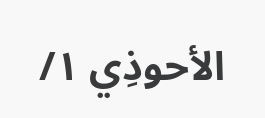الأحوذِي ١/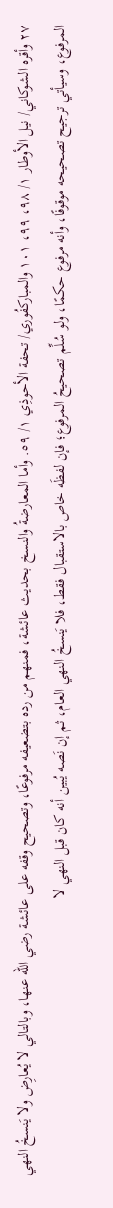٢٧ وأقره الشوكاني/ نيل الأوطار ١/ ٩٨، ٩٩، ١٠١ والمباركفُوري/ تحفة الأحوذِي ١/ ٥٩. وأما المعارضةُ والنسخ بحديث عائشة، فمنهم من رده بتضعيفه مرفوعًا، وتصحيح وقفه على عائشة رضي الله عنها، وبالتالي لا يُعارِض ولا يَنسخُ النهي المرفوع، وسيأتي ترجيح تصحيحه موقوفًا، وأنه مرفوع حكمًا، ولو سُلِّم تصحيحُ المرفوع؛ فإن لفظَه خاص بالاستقبال فقط، فلا يَنسخُ النهي العام، ثم إن نَصه يُبين أنه كان قبل النهي لا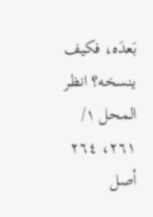بَعدَه، فكيف ينسخه؟ انظر المحل ١/ ٢٦١، ٢٦٤ أصل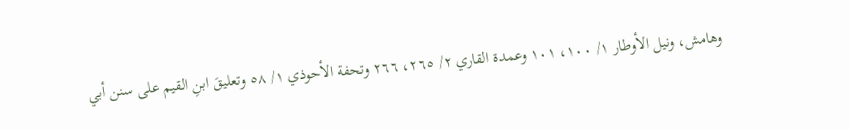وهامش، ونيل الأوطار ١/ ١٠٠، ١٠١ وعمدة القاري ٢/ ٢٦٥، ٢٦٦ وتحفة الأحوذي ١/ ٥٨ وتعليقَ ابنِ القيم على سنن أبي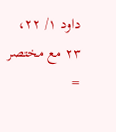داود ١/ ٢٢، ٢٣ مع مختصر =